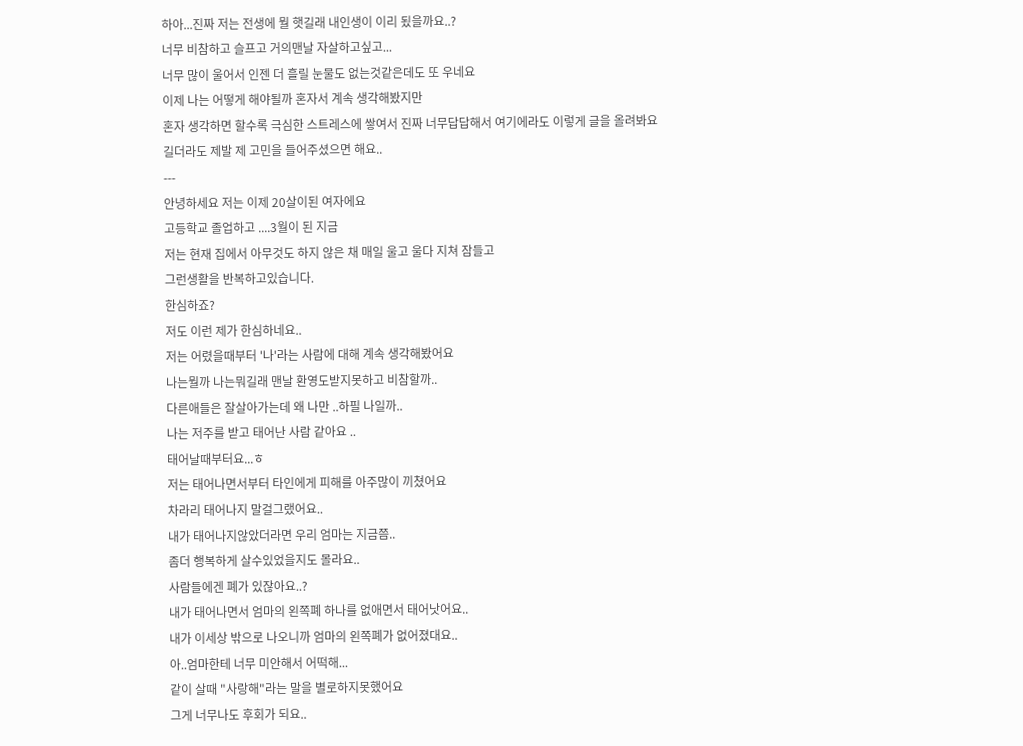하아...진짜 저는 전생에 뭘 햇길래 내인생이 이리 됬을까요..?
너무 비참하고 슬프고 거의맨날 자살하고싶고...
너무 많이 울어서 인젠 더 흘릴 눈물도 없는것같은데도 또 우네요
이제 나는 어떻게 해야될까 혼자서 계속 생각해봤지만
혼자 생각하면 할수록 극심한 스트레스에 쌓여서 진짜 너무답답해서 여기에라도 이렇게 글을 올려봐요
길더라도 제발 제 고민을 들어주셨으면 해요..
---
안녕하세요 저는 이제 20살이된 여자에요
고등학교 졸업하고 ....3월이 된 지금
저는 현재 집에서 아무것도 하지 않은 채 매일 울고 울다 지쳐 잠들고
그런생활을 반복하고있습니다.
한심하죠?
저도 이런 제가 한심하네요..
저는 어렸을때부터 '나'라는 사람에 대해 계속 생각해봤어요
나는뭘까 나는뭐길래 맨날 환영도받지못하고 비참할까..
다른애들은 잘살아가는데 왜 나만 ..하필 나일까..
나는 저주를 받고 태어난 사람 같아요 ..
태어날때부터요...ㅎ
저는 태어나면서부터 타인에게 피해를 아주많이 끼쳤어요
차라리 태어나지 말걸그랬어요..
내가 태어나지않았더라면 우리 엄마는 지금쯤..
좀더 행복하게 살수있었을지도 몰라요..
사람들에겐 폐가 있잖아요..?
내가 태어나면서 엄마의 왼쪽폐 하나를 없애면서 태어낫어요..
내가 이세상 밖으로 나오니까 엄마의 왼쪽폐가 없어졌대요..
아..엄마한테 너무 미안해서 어떡해...
같이 살때 "사랑해"라는 말을 별로하지못했어요
그게 너무나도 후회가 되요..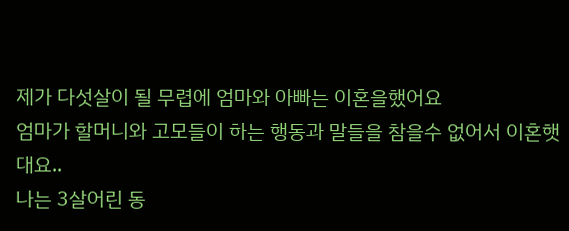제가 다섯살이 될 무렵에 엄마와 아빠는 이혼을했어요
엄마가 할머니와 고모들이 하는 행동과 말들을 참을수 없어서 이혼햇대요..
나는 3살어린 동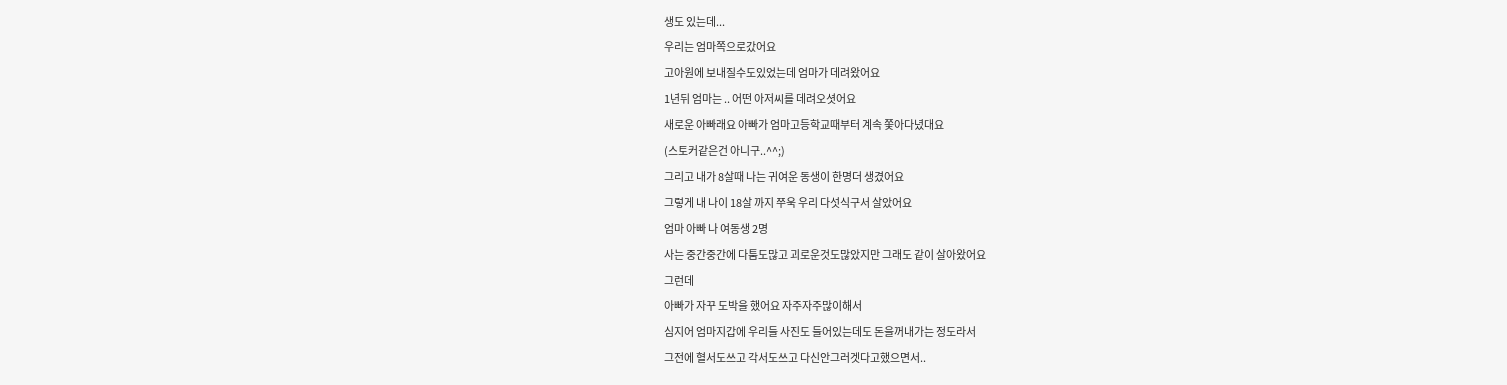생도 있는데...
우리는 엄마쪽으로갔어요
고아원에 보내질수도있었는데 엄마가 데려왔어요
1년뒤 엄마는 .. 어떤 아저씨를 데려오셧어요
새로운 아빠래요 아빠가 엄마고등학교때부터 계속 쫓아다녔대요
(스토커같은건 아니구..^^;)
그리고 내가 8살때 나는 귀여운 동생이 한명더 생겼어요
그렇게 내 나이 18살 까지 쭈욱 우리 다섯식구서 살았어요
엄마 아빠 나 여동생 2명
사는 중간중간에 다툼도많고 괴로운것도많았지만 그래도 같이 살아왔어요
그런데
아빠가 자꾸 도박을 했어요 자주자주많이해서
심지어 엄마지갑에 우리들 사진도 들어있는데도 돈을꺼내가는 정도라서
그전에 혈서도쓰고 각서도쓰고 다신안그러겟다고했으면서..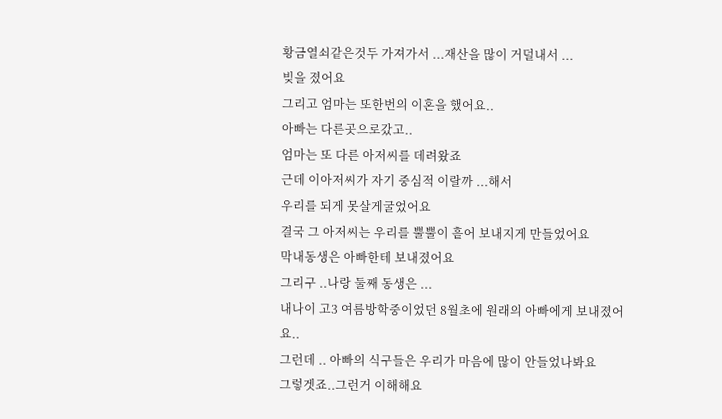황금열쇠같은것두 가져가서 ...재산을 많이 거덜내서 ...
빚을 졌어요
그리고 엄마는 또한번의 이혼을 했어요..
아빠는 다른곳으로갔고..
엄마는 또 다른 아저씨를 데려왔죠
근데 이아저씨가 자기 중심적 이랄까 ...해서
우리를 되게 못살게굴었어요
결국 그 아저씨는 우리를 뿔뿔이 흩어 보내지게 만들었어요
막내동생은 아빠한테 보내졌어요
그리구 ..나랑 둘째 동생은 ...
내나이 고3 여름방학중이었던 8월초에 원래의 아빠에게 보내졌어요..
그런데 .. 아빠의 식구들은 우리가 마음에 많이 안들었나봐요
그렇겟죠..그런거 이해해요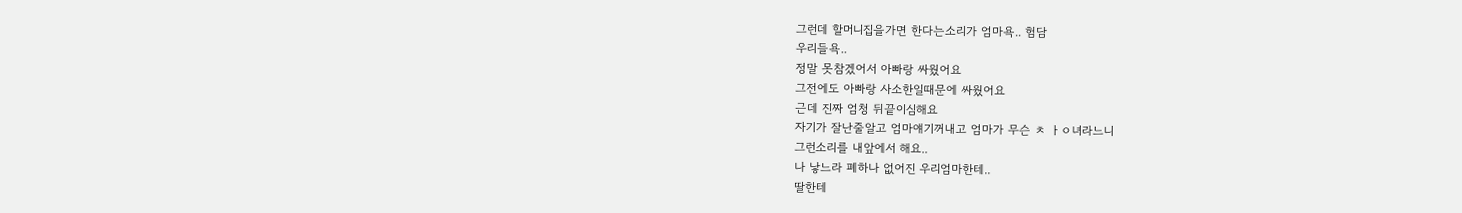그런데 할머니집을가면 한다는소리가 엄마욕.. 험담
우리들욕..
정말 못참겠어서 아빠랑 싸웠어요
그전에도 아빠랑 사소한일때문에 싸웠어요
근데 진짜 엄청 뒤끝이심해요
자기가 잘난줄알고 엄마얘기꺼내고 엄마가 무슨 ㅊ ㅏㅇ녀라느니
그런소리를 내앞에서 해요..
나 낳느라 폐하나 없어진 우리엄마한테..
딸한테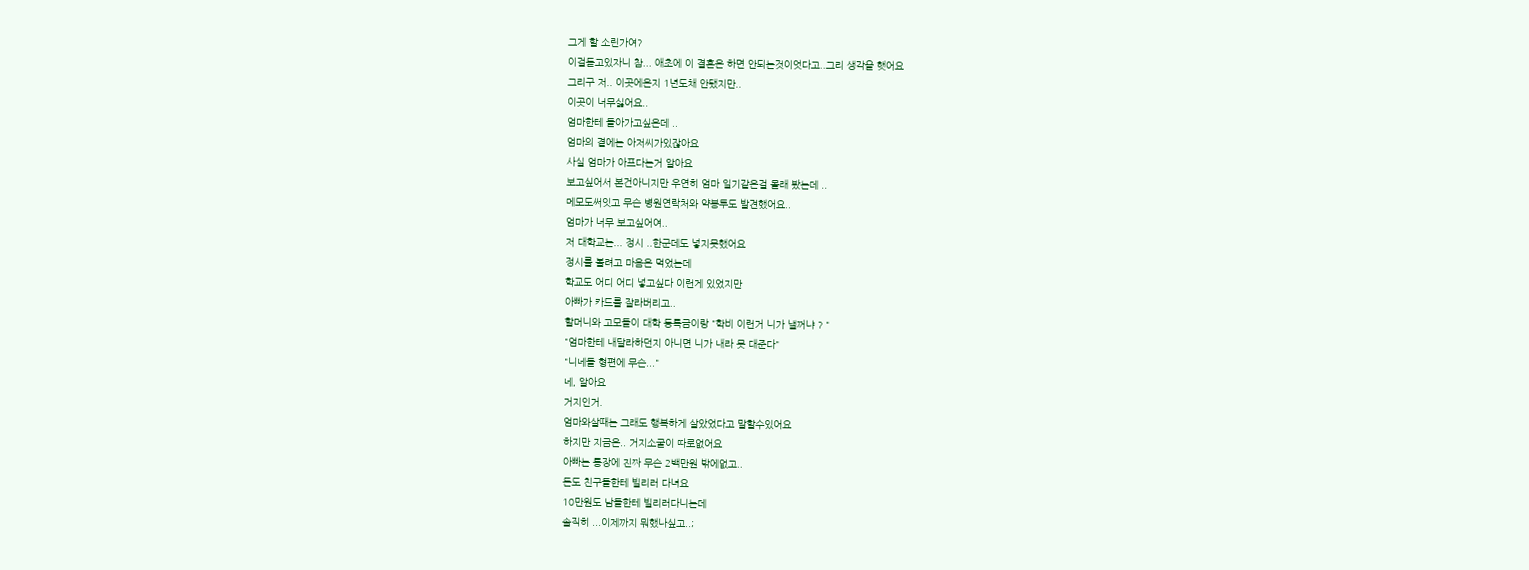그게 할 소린가여?
이걸듣고있자니 참... 애초에 이 결혼은 하면 안되는것이엇다고..그리 생각을 햇어요
그리구 저.. 이곳에온지 1년도채 안됐지만..
이곳이 너무싫어요..
엄마한테 돌아가고싶은데 ..
엄마의 곁에는 아저씨가있잖아요
사실 엄마가 아프다는거 알아요
보고싶어서 본건아니지만 우연히 엄마 일기같은걸 몰래 봤는데 ..
메모도써잇고 무슨 병원연락처와 약봉투도 발견했어요..
엄마가 너무 보고싶어여..
저 대학교는... 정시 ..한군데도 넣지못했어요
정시를 볼려고 마음은 먹었는데
학교도 어디 어디 넣고싶다 이런게 있었지만
아빠가 카드를 잘라버리고..
할머니와 고모들이 대학 등록금이랑 "학비 이런거 니가 낼꺼냐 ? "
"엄마한테 내달라하던지 아니면 니가 내라 못 대준다"
"니네들 형편에 무슨..."
네, 알아요
거지인거.
엄마와살때는 그래도 행복하게 살았었다고 말할수있어요
하지만 지금은.. 거지소굴이 따로없어요
아빠는 통장에 진짜 무슨 2백만원 밖에없고..
돈도 친구들한테 빌리러 다녀요
10만원도 남들한테 빌리러다니는데
솔직히 ...이제까지 뭐했나싶고..;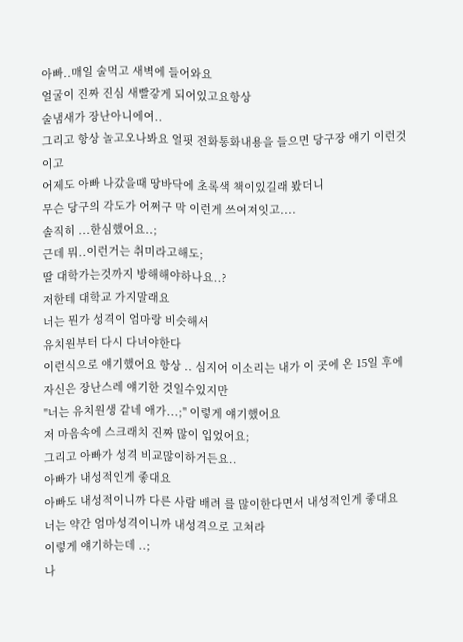아빠..매일 술먹고 새벽에 들어와요
얼굴이 진짜 진심 새빨갛게 되어있고요항상
술냄새가 장난아니에여..
그리고 항상 놀고오나봐요 얼핏 전화통화내용을 들으면 당구장 얘기 이런것이고
어제도 아빠 나갔을때 땅바닥에 초록색 책이있길래 봤더니
무슨 당구의 각도가 어쩌구 막 이런게 쓰여져잇고....
솔직히 ...한심했어요..;
근데 뭐..이런거는 취미라고해도;
딸 대학가는것까지 방해해야하나요..?
저한테 대학교 가지말래요
너는 뭔가 성격이 엄마랑 비슷해서
유치원부터 다시 다녀야한다
이런식으로 얘기했어요 항상 .. 심지어 이소리는 내가 이 곳에 온 15일 후에
자신은 장난스레 얘기한 것일수있지만
"너는 유치원생 같네 애가...;" 이렇게 얘기했어요
저 마음속에 스크래치 진짜 많이 입었어요;
그리고 아빠가 성격 비교많이하거든요..
아빠가 내성적인게 좋대요
아빠도 내성적이니까 다른 사람 배려 를 많이한다면서 내성적인게 좋대요
너는 약간 엄마성격이니까 내성격으로 고쳐라
이렇게 얘기하는데 ..;
나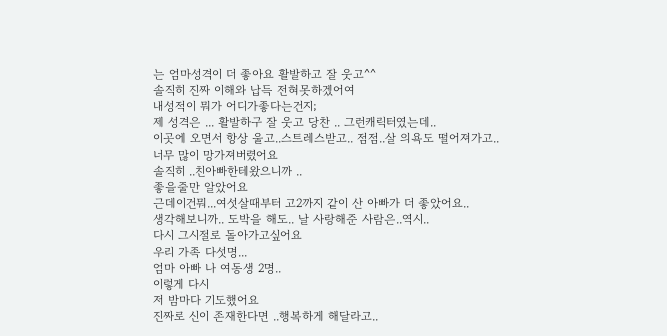는 엄마성격이 더 좋아요 활발하고 잘 웃고^^
솔직히 진짜 이해와 납득 전혀못하겠어여
내성적이 뭐가 어디가좋다는건지;
제 성격은 ... 활발하구 잘 웃고 당찬 .. 그런캐릭터였는데..
이곳에 오면서 항상 울고..스트레스받고.. 점점..살 의욕도 떨어져가고..
너무 많이 망가져버렸어요
솔직히 ..친아빠한테왔으니까 ..
좋을줄만 알았어요
근데이건뭐...여섯살때부터 고2까지 같이 산 아빠가 더 좋았어요..
생각해보니까.. 도박을 해도.. 날 사랑해준 사람은..역시..
다시 그시절로 돌아가고싶어요
우리 가족 다섯명...
엄마 아빠 나 여동생 2명..
이렇게 다시
저 밤마다 기도했어요
진짜로 신이 존재한다면 ..행복하게 해달라고..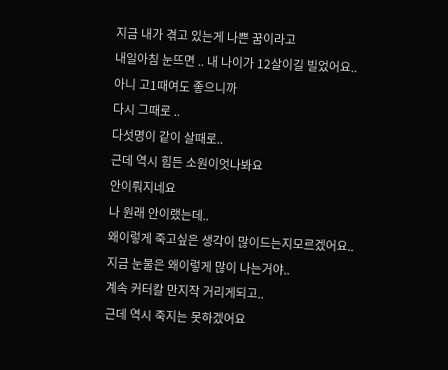지금 내가 겪고 있는게 나쁜 꿈이라고
내일아침 눈뜨면 .. 내 나이가 12살이길 빌었어요..
아니 고1때여도 좋으니까
다시 그때로 ..
다섯명이 같이 살때로..
근데 역시 힘든 소원이엇나봐요
안이뤄지네요
나 원래 안이랬는데..
왜이렇게 죽고싶은 생각이 많이드는지모르겠어요..
지금 눈물은 왜이렇게 많이 나는거야..
계속 커터칼 만지작 거리게되고..
근데 역시 죽지는 못하겠어요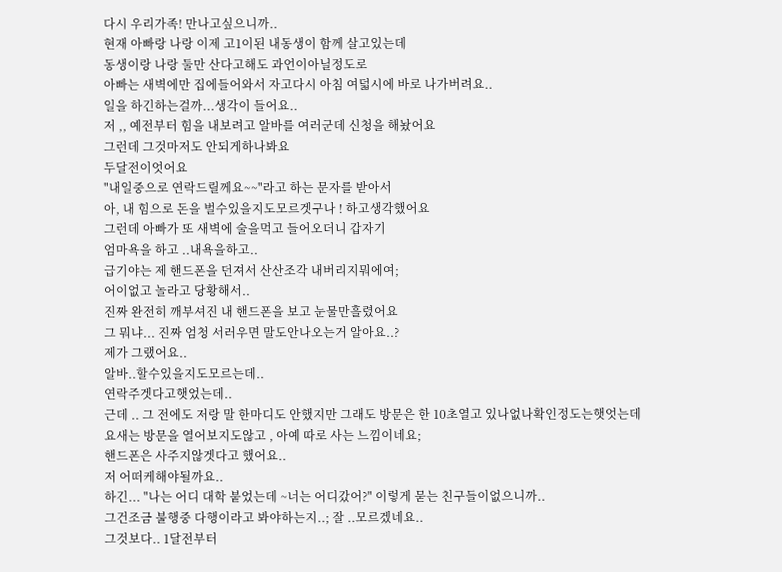다시 우리가족! 만나고싶으니까..
현재 아빠랑 나랑 이제 고1이된 내동생이 함께 살고있는데
동생이랑 나랑 둘만 산다고해도 과언이아닐정도로
아빠는 새벽에만 집에들어와서 자고다시 아침 여덟시에 바로 나가버려요..
일을 하긴하는걸까...생각이 들어요..
저 ,, 예전부터 힘을 내보려고 알바를 여러군데 신청을 해놨어요
그런데 그것마저도 안되게하나봐요
두달전이엇어요
"내일중으로 연락드릴께요~~"라고 하는 문자를 받아서
아, 내 힘으로 돈을 벌수있을지도모르겟구나 ! 하고생각했어요
그런데 아빠가 또 새벽에 술을먹고 들어오더니 갑자기
엄마욕을 하고 ..내욕을하고..
급기야는 제 핸드폰을 던져서 산산조각 내버리지뭐에여;
어이없고 놀라고 당황해서..
진짜 완전히 깨부셔진 내 핸드폰을 보고 눈물만흘렸어요
그 뭐냐... 진짜 엄청 서러우면 말도안나오는거 알아요..?
제가 그랬어요..
알바..할수있을지도모르는데..
연락주겟다고햇었는데..
근데 .. 그 전에도 저랑 말 한마디도 안했지만 그래도 방문은 한 10초열고 있나없나확인정도는햇엇는데
요새는 방문을 열어보지도않고 , 아예 따로 사는 느낌이네요;
핸드폰은 사주지않겟다고 했어요..
저 어떠케해야될까요..
하긴... "나는 어디 대학 붙었는데 ~너는 어디갔어?" 이렇게 묻는 친구들이없으니까..
그건조금 불행중 다행이라고 봐야하는지..; 잘 ..모르겠네요..
그것보다.. 1달전부터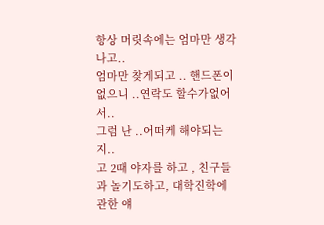항상 머릿속에는 엄마만 생각나고..
엄마만 찾게되고 .. 핸드폰이 없으니 ..연락도 할수가없어서..
그럼 난 ..어떠케 해야되는지..
고 2때 야자를 하고 , 친구들과 놀기도하고, 대학진학에 관한 얘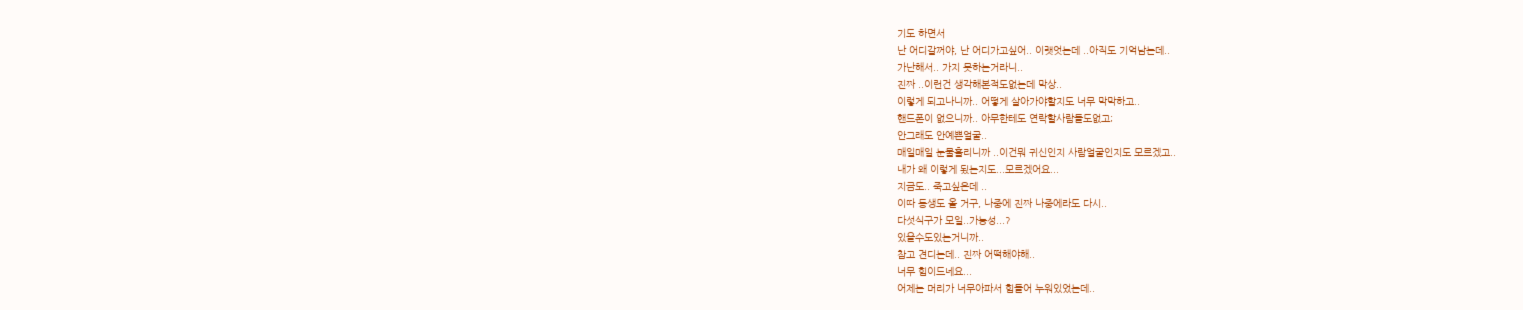기도 하면서
난 어디갈꺼야, 난 어디가고싶어.. 이랫엇는데 ..아직도 기억남는데..
가난해서.. 가지 못하는거라니..
진짜 ..이런건 생각해본적도없는데 막상..
이렇게 되고나니까.. 어떻게 살아가야할지도 너무 막막하고..
핸드폰이 없으니까.. 아무한테도 연락할사람들도없고;
안그래도 안예쁜얼굴..
매일매일 눈물흘리니까 ..이건뭐 귀신인지 사람얼굴인지도 모르겠고..
내가 왜 이렇게 됬는지도...모르겠어요...
지금도.. 죽고싶은데 ..
이따 동생도 올 거구, 나중에 진짜 나중에라도 다시..
다섯식구가 모일..가능성...?
있을수도있는거니까..
참고 견디는데.. 진짜 어떡해야해..
너무 힘이드네요...
어제는 머리가 너무아파서 힘들어 누워있었는데..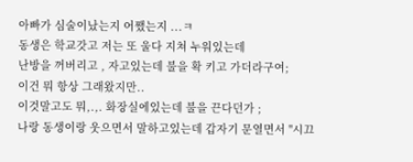아빠가 심술이났는지 어쨌는지 ...ㅋ
동생은 학교갓고 저는 또 울다 지쳐 누워있는데
난방을 꺼버리고 , 자고있는데 불을 확 키고 가더라구여;
이건 뭐 항상 그래왔지만..
이것말고도 뭐,.,. 화장실에있는데 불을 끈다던가 ;
나랑 동생이랑 웃으면서 말하고있는데 갑자기 문열면서 "시끄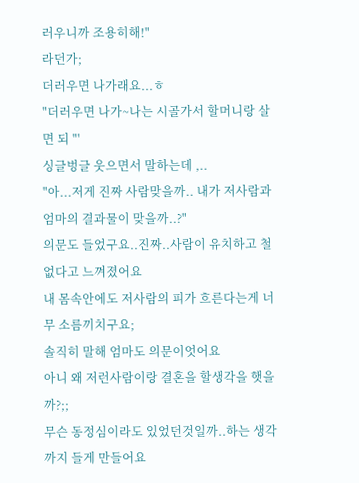러우니까 조용히해!"
라던가;
더러우면 나가래요...ㅎ
"더러우면 나가~나는 시골가서 할머니랑 살면 되 "'
싱글벙글 웃으면서 말하는데 ,..
"아...저게 진짜 사람맞을까.. 내가 저사람과 엄마의 결과물이 맞을까..?"
의문도 들었구요..진짜..사람이 유치하고 철없다고 느껴졌어요
내 몸속안에도 저사람의 피가 흐른다는게 너무 소름끼치구요;
솔직히 말해 엄마도 의문이엇어요
아니 왜 저런사람이랑 결혼을 할생각을 햇을까?;;
무슨 동정심이라도 있었던것일까..하는 생각까지 들게 만들어요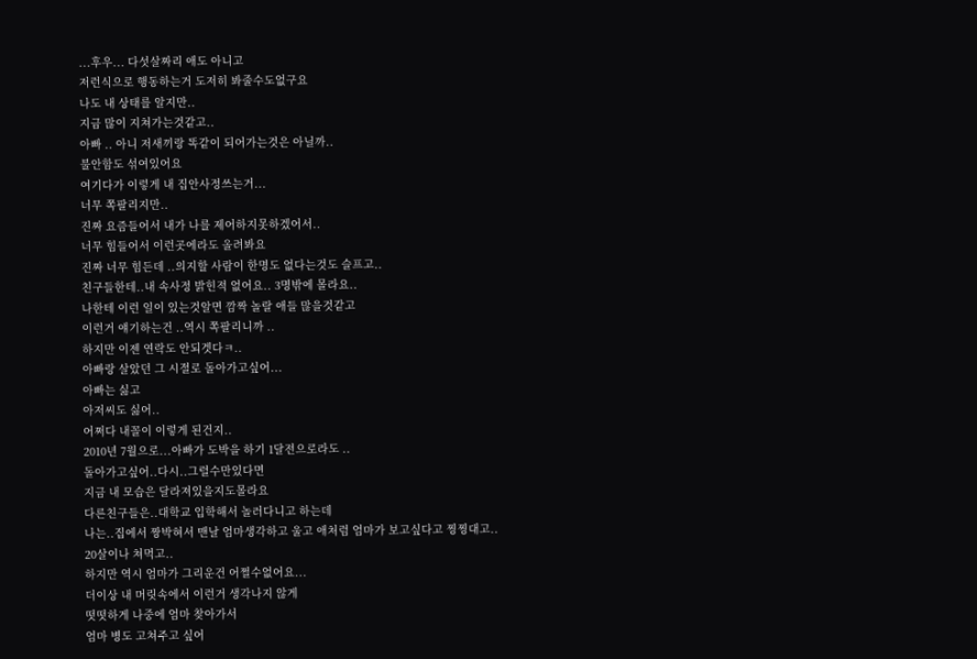...후우... 다섯살짜리 애도 아니고
저런식으로 행동하는거 도저히 봐줄수도없구요
나도 내 상태를 알지만..
지금 많이 지쳐가는것같고..
아빠 .. 아니 저새끼랑 똑같이 되어가는것은 아닐까..
불안함도 섞여있어요
여기다가 이렇게 내 집안사정쓰는거...
너무 쪽팔리지만..
진짜 요즘들어서 내가 나를 제어하지못하겠어서..
너무 힘들어서 이런곳에라도 올려봐요
진짜 너무 힘든데 ..의지할 사람이 한명도 없다는것도 슬프고..
친구들한테..내 속사정 밝힌적 없어요.. 3명밖에 몰라요..
나한테 이런 일이 있는것알면 깜짝 놀랄 애들 많을것같고
이런거 얘기하는건 ..역시 쪽팔리니까 ..
하지만 이젠 연락도 안되겟다ㅋ..
아빠랑 살았던 그 시절로 돌아가고싶어...
아빠는 싫고
아저씨도 싫어..
어쩌다 내꼴이 이렇게 된건지..
2010년 7월으로...아빠가 도박을 하기 1달전으로라도 ..
돌아가고싶어..다시..그럴수만있다면
지금 내 모습은 달라져있을지도몰라요
다른친구들은..대학교 입학해서 놀러다니고 하는데
나는..집에서 짱박혀서 맨날 엄마생각하고 울고 애처럼 엄마가 보고싶다고 찡찡대고..
20살이나 쳐먹고..
하지만 역시 엄마가 그리운건 어쩔수없어요...
더이상 내 머릿속에서 이런거 생각나지 않게
떳떳하게 나중에 엄마 찾아가서
엄마 병도 고쳐주고 싶어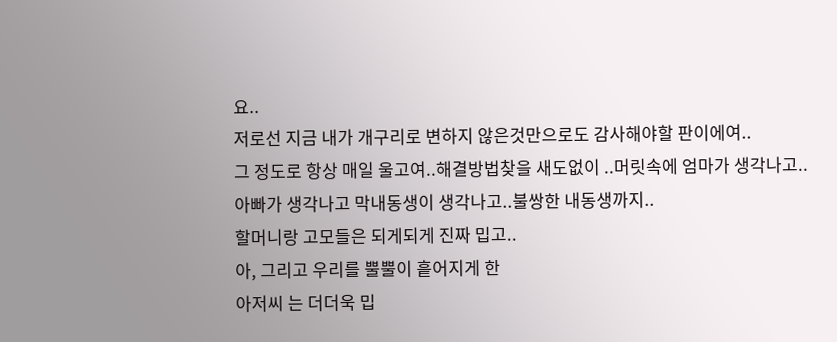요..
저로선 지금 내가 개구리로 변하지 않은것만으로도 감사해야할 판이에여..
그 정도로 항상 매일 울고여..해결방법찾을 새도없이 ..머릿속에 엄마가 생각나고..
아빠가 생각나고 막내동생이 생각나고..불쌍한 내동생까지..
할머니랑 고모들은 되게되게 진짜 밉고..
아, 그리고 우리를 뿔뿔이 흩어지게 한
아저씨 는 더더욱 밉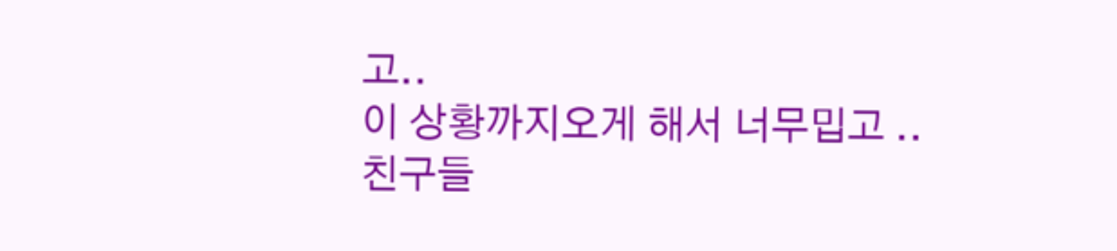고..
이 상황까지오게 해서 너무밉고 ..
친구들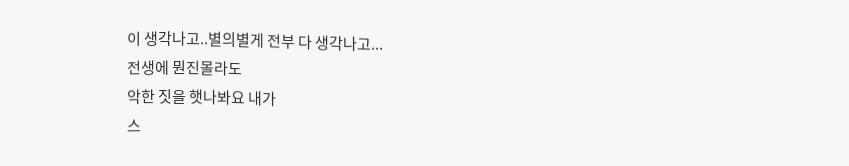이 생각나고..별의별게 전부 다 생각나고...
전생에 뭔진몰라도
악한 짓을 햇나봐요 내가
스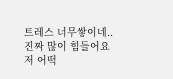트레스 너무쌓이네..
진짜 많이 힘들어요
저 어떡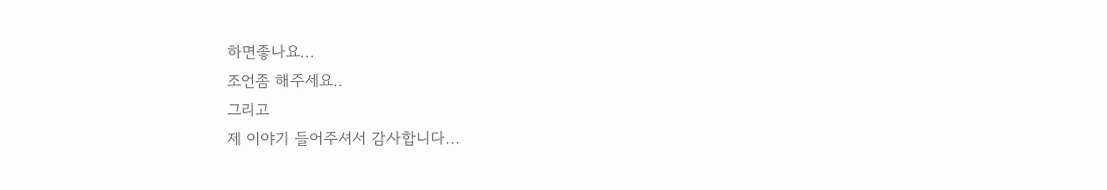하면좋나요...
조언좀 해주세요..
그리고
제 이야기 들어주셔서 감사합니다...